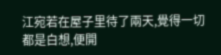江宛若在屋子里待了兩天,覺得一切都是白想,便開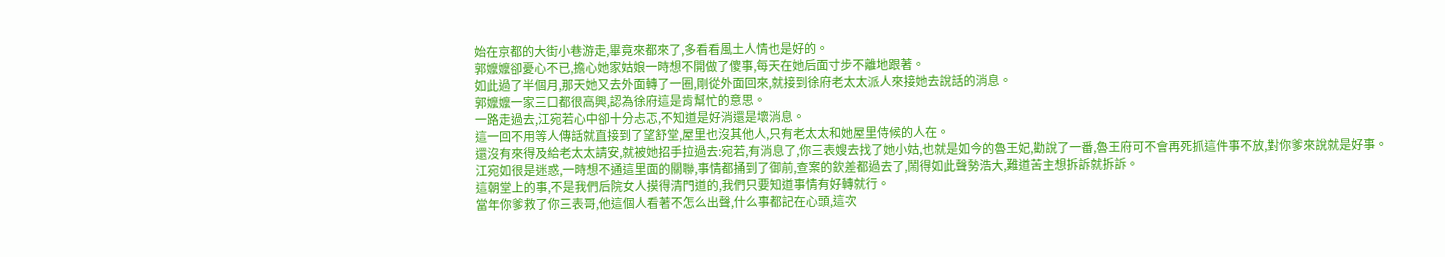始在京都的大街小巷游走,畢竟來都來了,多看看風土人情也是好的。
郭嬤嬤卻憂心不已,擔心她家姑娘一時想不開做了傻事,每天在她后面寸步不離地跟著。
如此過了半個月,那天她又去外面轉了一圈,剛從外面回來,就接到徐府老太太派人來接她去說話的消息。
郭嬤嬤一家三口都很高興,認為徐府這是肯幫忙的意思。
一路走過去,江宛若心中卻十分忐忑,不知道是好消還是壞消息。
這一回不用等人傳話就直接到了望舒堂,屋里也沒其他人,只有老太太和她屋里侍候的人在。
還沒有來得及給老太太請安,就被她招手拉過去:宛若,有消息了,你三表嫂去找了她小姑,也就是如今的魯王妃,勸說了一番,魯王府可不會再死抓這件事不放,對你爹來說就是好事。
江宛如很是迷惑,一時想不通這里面的關聯,事情都捅到了御前,查案的欽差都過去了,鬧得如此聲勢浩大,難道苦主想拆訴就拆訴。
這朝堂上的事,不是我們后院女人摸得清門道的,我們只要知道事情有好轉就行。
當年你爹救了你三表哥,他這個人看著不怎么出聲,什么事都記在心頭,這次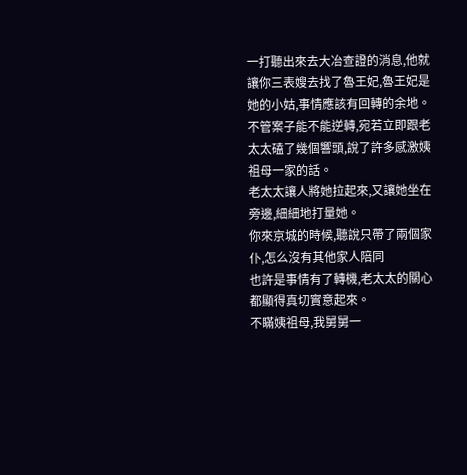一打聽出來去大冶查證的消息,他就讓你三表嫂去找了魯王妃,魯王妃是她的小姑,事情應該有回轉的余地。
不管案子能不能逆轉,宛若立即跟老太太磕了幾個響頭,說了許多感激姨祖母一家的話。
老太太讓人將她拉起來,又讓她坐在旁邊,細細地打量她。
你來京城的時候,聽說只帶了兩個家仆,怎么沒有其他家人陪同
也許是事情有了轉機,老太太的關心都顯得真切實意起來。
不瞞姨祖母,我舅舅一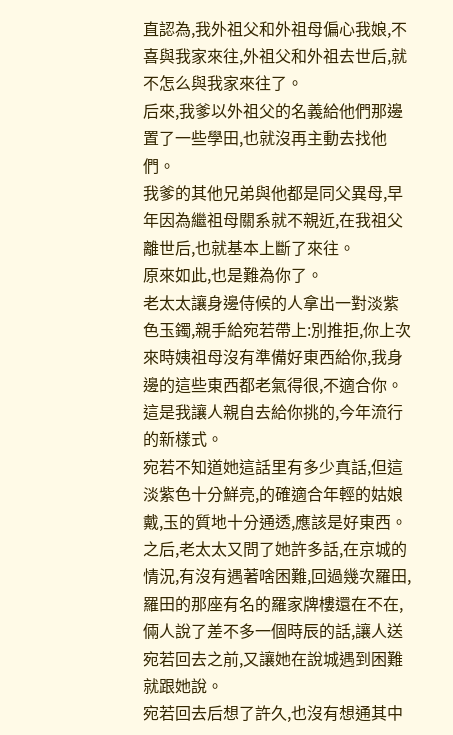直認為,我外祖父和外祖母偏心我娘,不喜與我家來往,外祖父和外祖去世后,就不怎么與我家來往了。
后來,我爹以外祖父的名義給他們那邊置了一些學田,也就沒再主動去找他們。
我爹的其他兄弟與他都是同父異母,早年因為繼祖母關系就不親近,在我祖父離世后,也就基本上斷了來往。
原來如此,也是難為你了。
老太太讓身邊侍候的人拿出一對淡紫色玉鐲,親手給宛若帶上:別推拒,你上次來時姨祖母沒有準備好東西給你,我身邊的這些東西都老氣得很,不適合你。這是我讓人親自去給你挑的,今年流行的新樣式。
宛若不知道她這話里有多少真話,但這淡紫色十分鮮亮,的確適合年輕的姑娘戴,玉的質地十分通透,應該是好東西。
之后,老太太又問了她許多話,在京城的情況,有沒有遇著啥困難,回過幾次羅田,羅田的那座有名的羅家牌樓還在不在,倆人說了差不多一個時辰的話,讓人送宛若回去之前,又讓她在說城遇到困難就跟她說。
宛若回去后想了許久,也沒有想通其中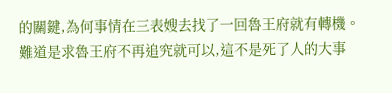的關鍵,為何事情在三表嫂去找了一回魯王府就有轉機。
難道是求魯王府不再追究就可以,這不是死了人的大事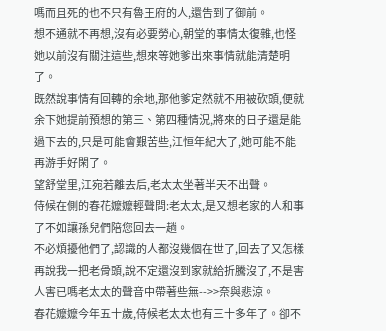嗎而且死的也不只有魯王府的人,還告到了御前。
想不通就不再想,沒有必要勞心,朝堂的事情太復雜,也怪她以前沒有關注這些,想來等她爹出來事情就能清楚明了。
既然說事情有回轉的余地,那他爹定然就不用被砍頭,便就余下她提前預想的第三、第四種情況,將來的日子還是能過下去的,只是可能會艱苦些,江恒年紀大了,她可能不能再游手好閑了。
望舒堂里,江宛若離去后,老太太坐著半天不出聲。
侍候在側的春花嬤嬤輕聲問:老太太,是又想老家的人和事了不如讓孫兒們陪您回去一趟。
不必煩擾他們了,認識的人都沒幾個在世了,回去了又怎樣再說我一把老骨頭,說不定還沒到家就給折騰沒了,不是害人害已嗎老太太的聲音中帶著些無-->>奈與悲涼。
春花嬤嬤今年五十歲,侍候老太太也有三十多年了。卻不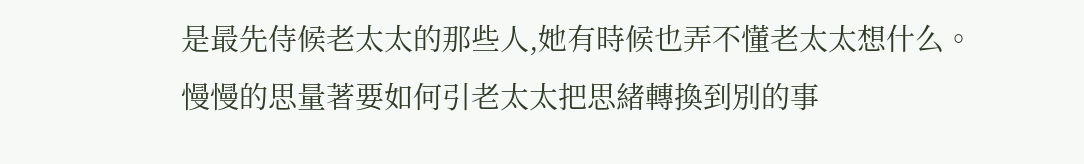是最先侍候老太太的那些人,她有時候也弄不懂老太太想什么。
慢慢的思量著要如何引老太太把思緒轉換到別的事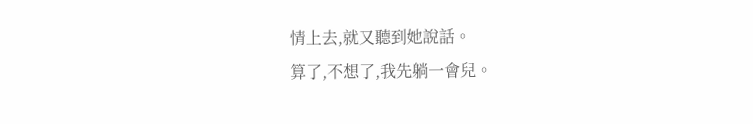情上去,就又聽到她說話。
算了,不想了,我先躺一會兒。